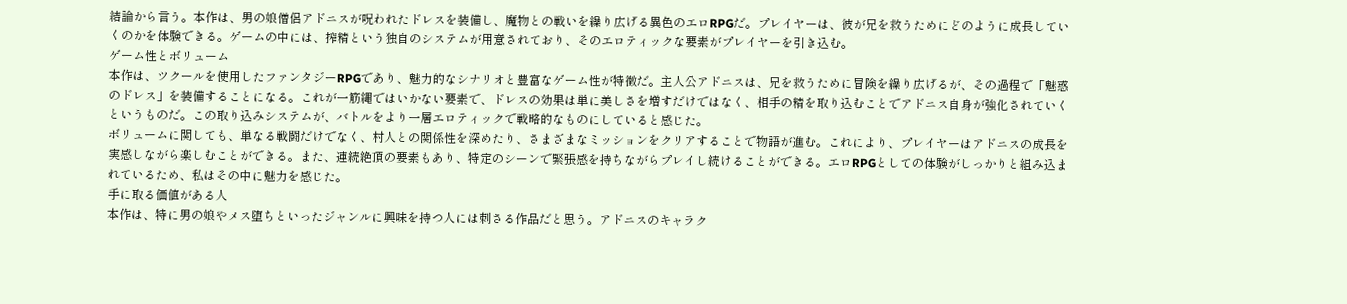結論から言う。本作は、男の娘僧侶アドニスが呪われたドレスを装備し、魔物との戦いを繰り広げる異色のエロRPGだ。プレイヤーは、彼が兄を救うためにどのように成長していくのかを体験できる。ゲームの中には、搾精という独自のシステムが用意されており、そのエロティックな要素がプレイヤーを引き込む。
ゲーム性とボリューム
本作は、ツクールを使用したファンタジーRPGであり、魅力的なシナリオと豊富なゲーム性が特徴だ。主人公アドニスは、兄を救うために冒険を繰り広げるが、その過程で「魅惑のドレス」を装備することになる。これが一筋縄ではいかない要素で、ドレスの効果は単に美しさを増すだけではなく、相手の精を取り込むことでアドニス自身が強化されていくというものだ。この取り込みシステムが、バトルをより一層エロティックで戦略的なものにしていると感じた。
ボリュームに関しても、単なる戦闘だけでなく、村人との関係性を深めたり、さまざまなミッションをクリアすることで物語が進む。これにより、プレイヤーはアドニスの成長を実感しながら楽しむことができる。また、連続絶頂の要素もあり、特定のシーンで緊張感を持ちながらプレイし続けることができる。エロRPGとしての体験がしっかりと組み込まれているため、私はその中に魅力を感じた。
手に取る価値がある人
本作は、特に男の娘やメス堕ちといったジャンルに興味を持つ人には刺さる作品だと思う。アドニスのキャラク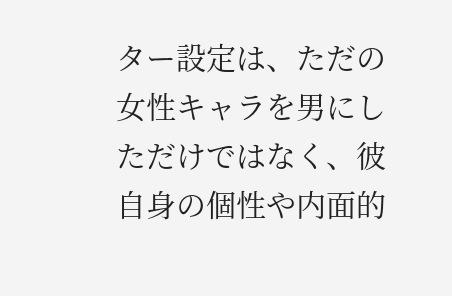ター設定は、ただの女性キャラを男にしただけではなく、彼自身の個性や内面的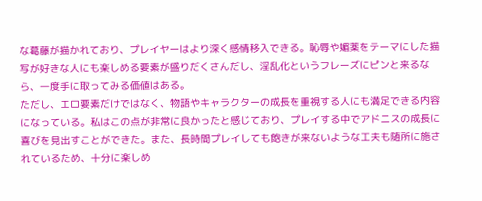な葛藤が描かれており、プレイヤーはより深く感情移入できる。恥辱や媚薬をテーマにした描写が好きな人にも楽しめる要素が盛りだくさんだし、淫乱化というフレーズにピンと来るなら、一度手に取ってみる価値はある。
ただし、エロ要素だけではなく、物語やキャラクターの成長を重視する人にも満足できる内容になっている。私はこの点が非常に良かったと感じており、プレイする中でアドニスの成長に喜びを見出すことができた。また、長時間プレイしても飽きが来ないような工夫も随所に施されているため、十分に楽しめ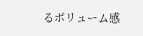るボリューム感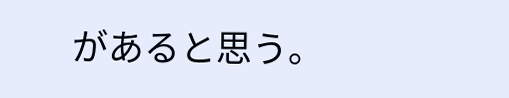があると思う。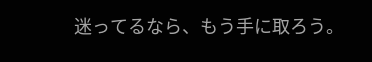迷ってるなら、もう手に取ろう。